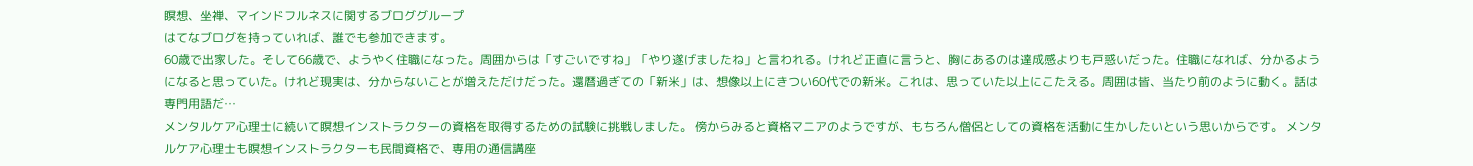瞑想、坐禅、マインドフルネスに関するブロググループ
はてなブログを持っていれば、誰でも参加できます。
60歳で出家した。そして66歳で、ようやく住職になった。周囲からは「すごいですね」「やり遂げましたね」と言われる。けれど正直に言うと、胸にあるのは達成感よりも戸惑いだった。住職になれば、分かるようになると思っていた。けれど現実は、分からないことが増えただけだった。還暦過ぎての「新米」は、想像以上にきつい60代での新米。これは、思っていた以上にこたえる。周囲は皆、当たり前のように動く。話は専門用語だ…
メンタルケア心理士に続いて瞑想インストラクターの資格を取得するための試験に挑戦しました。 傍からみると資格マニアのようですが、もちろん僧侶としての資格を活動に生かしたいという思いからです。 メンタルケア心理士も瞑想インストラクターも民間資格で、専用の通信講座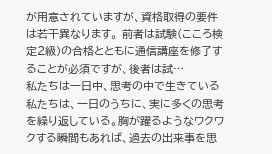が用意されていますが、資格取得の要件は若干異なります。 前者は試験(こころ検定2級)の合格とともに通信講座を修了することが必須ですが、後者は試…
私たちは一日中、思考の中で生きている 私たちは、一日のうちに、実に多くの思考を繰り返している。胸が躍るようなワクワクする瞬間もあれば、過去の出来事を思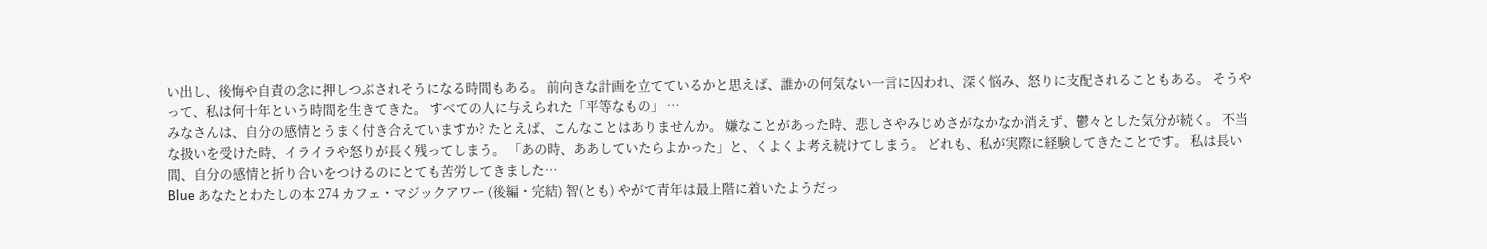い出し、後悔や自責の念に押しつぶされそうになる時間もある。 前向きな計画を立てているかと思えば、誰かの何気ない一言に囚われ、深く悩み、怒りに支配されることもある。 そうやって、私は何十年という時間を生きてきた。 すべての人に与えられた「平等なもの」 …
みなさんは、自分の感情とうまく付き合えていますか? たとえば、こんなことはありませんか。 嫌なことがあった時、悲しさやみじめさがなかなか消えず、鬱々とした気分が続く。 不当な扱いを受けた時、イライラや怒りが長く残ってしまう。 「あの時、ああしていたらよかった」と、くよくよ考え続けてしまう。 どれも、私が実際に経験してきたことです。 私は長い間、自分の感情と折り合いをつけるのにとても苦労してきました…
Blue あなたとわたしの本 274 カフェ・マジックアワー (後編・完結) 智(とも) やがて青年は最上階に着いたようだっ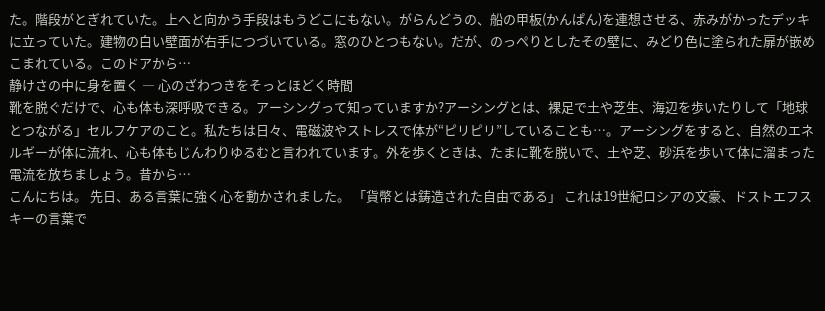た。階段がとぎれていた。上へと向かう手段はもうどこにもない。がらんどうの、船の甲板(かんぱん)を連想させる、赤みがかったデッキに立っていた。建物の白い壁面が右手につづいている。窓のひとつもない。だが、のっぺりとしたその壁に、みどり色に塗られた扉が嵌めこまれている。このドアから…
静けさの中に身を置く ― 心のざわつきをそっとほどく時間
靴を脱ぐだけで、心も体も深呼吸できる。アーシングって知っていますか?アーシングとは、裸足で土や芝生、海辺を歩いたりして「地球とつながる」セルフケアのこと。私たちは日々、電磁波やストレスで体が“ピリピリ”していることも…。アーシングをすると、自然のエネルギーが体に流れ、心も体もじんわりゆるむと言われています。外を歩くときは、たまに靴を脱いで、土や芝、砂浜を歩いて体に溜まった電流を放ちましょう。昔から…
こんにちは。 先日、ある言葉に強く心を動かされました。 「貨幣とは鋳造された自由である」 これは19世紀ロシアの文豪、ドストエフスキーの言葉で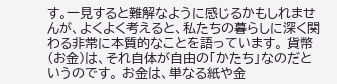す。一見すると難解なように感じるかもしれませんが、よくよく考えると、私たちの暮らしに深く関わる非常に本質的なことを語っています。 貨幣(お金)は、それ自体が自由の「かたち」なのだというのです。 お金は、単なる紙や金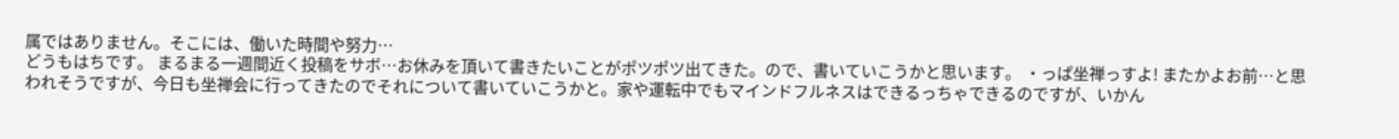属ではありません。そこには、働いた時間や努力…
どうもはちです。 まるまる一週間近く投稿をサボ…お休みを頂いて書きたいことがポツポツ出てきた。ので、書いていこうかと思います。 ・っぱ坐禅っすよ! またかよお前…と思われそうですが、今日も坐禅会に行ってきたのでそれについて書いていこうかと。家や運転中でもマインドフルネスはできるっちゃできるのですが、いかん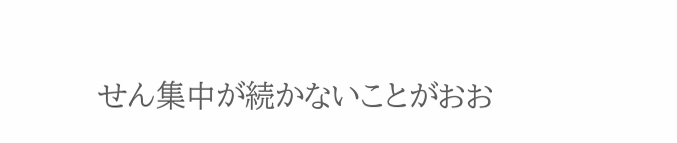せん集中が続かないことがおお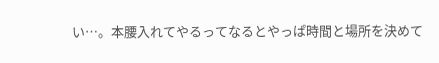い…。本腰入れてやるってなるとやっぱ時間と場所を決めて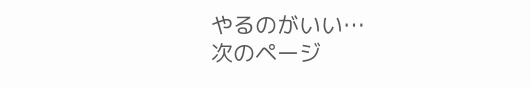やるのがいい…
次のページ